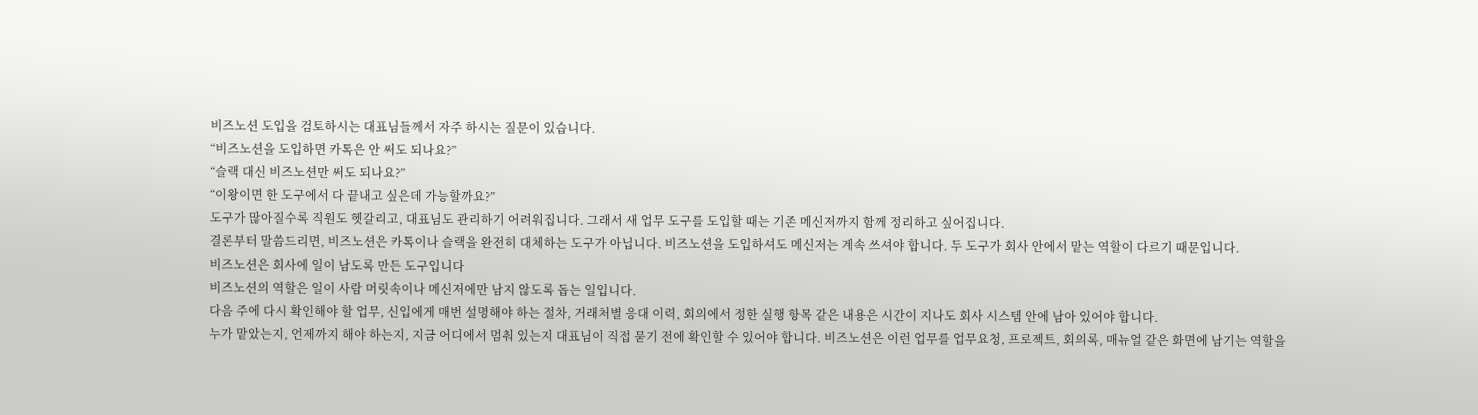비즈노션 도입을 검토하시는 대표님들께서 자주 하시는 질문이 있습니다.
“비즈노션을 도입하면 카톡은 안 써도 되나요?”
“슬랙 대신 비즈노션만 써도 되나요?”
“이왕이면 한 도구에서 다 끝내고 싶은데 가능할까요?”
도구가 많아질수록 직원도 헷갈리고, 대표님도 관리하기 어려워집니다. 그래서 새 업무 도구를 도입할 때는 기존 메신저까지 함께 정리하고 싶어집니다.
결론부터 말씀드리면, 비즈노션은 카톡이나 슬랙을 완전히 대체하는 도구가 아닙니다. 비즈노션을 도입하셔도 메신저는 계속 쓰셔야 합니다. 두 도구가 회사 안에서 맡는 역할이 다르기 때문입니다.
비즈노션은 회사에 일이 남도록 만든 도구입니다
비즈노션의 역할은 일이 사람 머릿속이나 메신저에만 남지 않도록 돕는 일입니다.
다음 주에 다시 확인해야 할 업무, 신입에게 매번 설명해야 하는 절차, 거래처별 응대 이력, 회의에서 정한 실행 항목 같은 내용은 시간이 지나도 회사 시스템 안에 남아 있어야 합니다.
누가 맡았는지, 언제까지 해야 하는지, 지금 어디에서 멈춰 있는지 대표님이 직접 묻기 전에 확인할 수 있어야 합니다. 비즈노션은 이런 업무를 업무요청, 프로젝트, 회의록, 매뉴얼 같은 화면에 남기는 역할을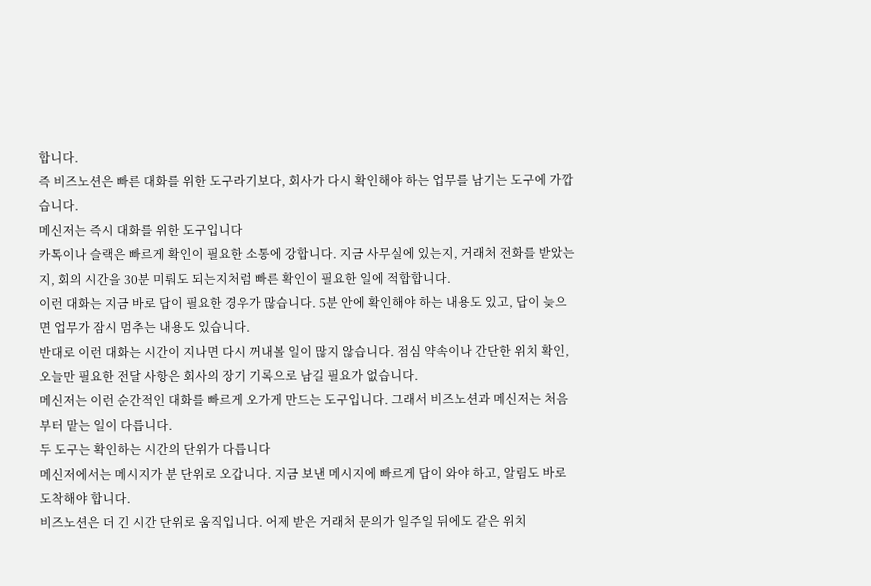합니다.
즉 비즈노션은 빠른 대화를 위한 도구라기보다, 회사가 다시 확인해야 하는 업무를 남기는 도구에 가깝습니다.
메신저는 즉시 대화를 위한 도구입니다
카톡이나 슬랙은 빠르게 확인이 필요한 소통에 강합니다. 지금 사무실에 있는지, 거래처 전화를 받았는지, 회의 시간을 30분 미뤄도 되는지처럼 빠른 확인이 필요한 일에 적합합니다.
이런 대화는 지금 바로 답이 필요한 경우가 많습니다. 5분 안에 확인해야 하는 내용도 있고, 답이 늦으면 업무가 잠시 멈추는 내용도 있습니다.
반대로 이런 대화는 시간이 지나면 다시 꺼내볼 일이 많지 않습니다. 점심 약속이나 간단한 위치 확인, 오늘만 필요한 전달 사항은 회사의 장기 기록으로 남길 필요가 없습니다.
메신저는 이런 순간적인 대화를 빠르게 오가게 만드는 도구입니다. 그래서 비즈노션과 메신저는 처음부터 맡는 일이 다릅니다.
두 도구는 확인하는 시간의 단위가 다릅니다
메신저에서는 메시지가 분 단위로 오갑니다. 지금 보낸 메시지에 빠르게 답이 와야 하고, 알림도 바로 도착해야 합니다.
비즈노션은 더 긴 시간 단위로 움직입니다. 어제 받은 거래처 문의가 일주일 뒤에도 같은 위치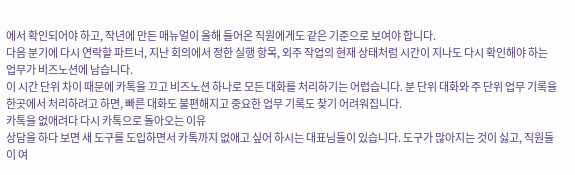에서 확인되어야 하고, 작년에 만든 매뉴얼이 올해 들어온 직원에게도 같은 기준으로 보여야 합니다.
다음 분기에 다시 연락할 파트너, 지난 회의에서 정한 실행 항목, 외주 작업의 현재 상태처럼 시간이 지나도 다시 확인해야 하는 업무가 비즈노션에 남습니다.
이 시간 단위 차이 때문에 카톡을 끄고 비즈노션 하나로 모든 대화를 처리하기는 어렵습니다. 분 단위 대화와 주 단위 업무 기록을 한곳에서 처리하려고 하면, 빠른 대화도 불편해지고 중요한 업무 기록도 찾기 어려워집니다.
카톡을 없애려다 다시 카톡으로 돌아오는 이유
상담을 하다 보면 새 도구를 도입하면서 카톡까지 없애고 싶어 하시는 대표님들이 있습니다. 도구가 많아지는 것이 싫고, 직원들이 여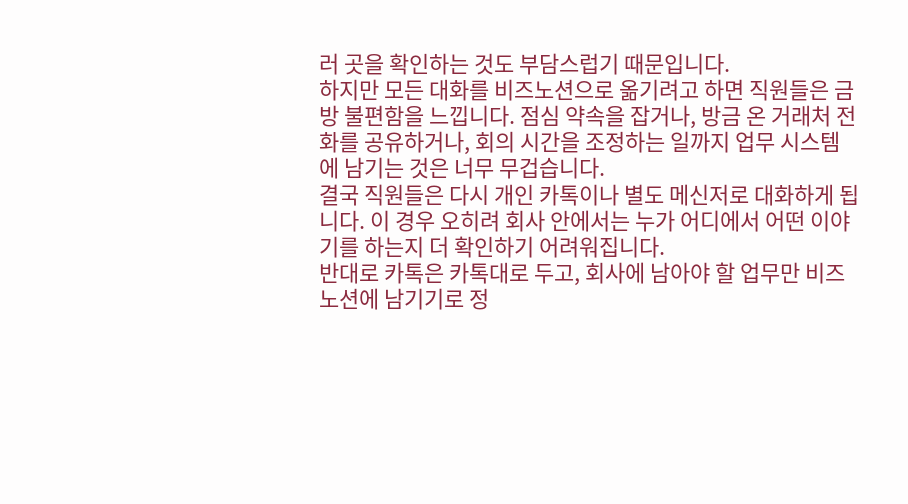러 곳을 확인하는 것도 부담스럽기 때문입니다.
하지만 모든 대화를 비즈노션으로 옮기려고 하면 직원들은 금방 불편함을 느낍니다. 점심 약속을 잡거나, 방금 온 거래처 전화를 공유하거나, 회의 시간을 조정하는 일까지 업무 시스템에 남기는 것은 너무 무겁습니다.
결국 직원들은 다시 개인 카톡이나 별도 메신저로 대화하게 됩니다. 이 경우 오히려 회사 안에서는 누가 어디에서 어떤 이야기를 하는지 더 확인하기 어려워집니다.
반대로 카톡은 카톡대로 두고, 회사에 남아야 할 업무만 비즈노션에 남기기로 정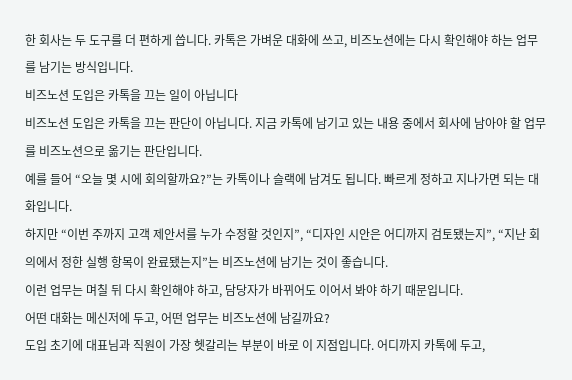한 회사는 두 도구를 더 편하게 씁니다. 카톡은 가벼운 대화에 쓰고, 비즈노션에는 다시 확인해야 하는 업무를 남기는 방식입니다.
비즈노션 도입은 카톡을 끄는 일이 아닙니다
비즈노션 도입은 카톡을 끄는 판단이 아닙니다. 지금 카톡에 남기고 있는 내용 중에서 회사에 남아야 할 업무를 비즈노션으로 옮기는 판단입니다.
예를 들어 “오늘 몇 시에 회의할까요?”는 카톡이나 슬랙에 남겨도 됩니다. 빠르게 정하고 지나가면 되는 대화입니다.
하지만 “이번 주까지 고객 제안서를 누가 수정할 것인지”, “디자인 시안은 어디까지 검토됐는지”, “지난 회의에서 정한 실행 항목이 완료됐는지”는 비즈노션에 남기는 것이 좋습니다.
이런 업무는 며칠 뒤 다시 확인해야 하고, 담당자가 바뀌어도 이어서 봐야 하기 때문입니다.
어떤 대화는 메신저에 두고, 어떤 업무는 비즈노션에 남길까요?
도입 초기에 대표님과 직원이 가장 헷갈리는 부분이 바로 이 지점입니다. 어디까지 카톡에 두고,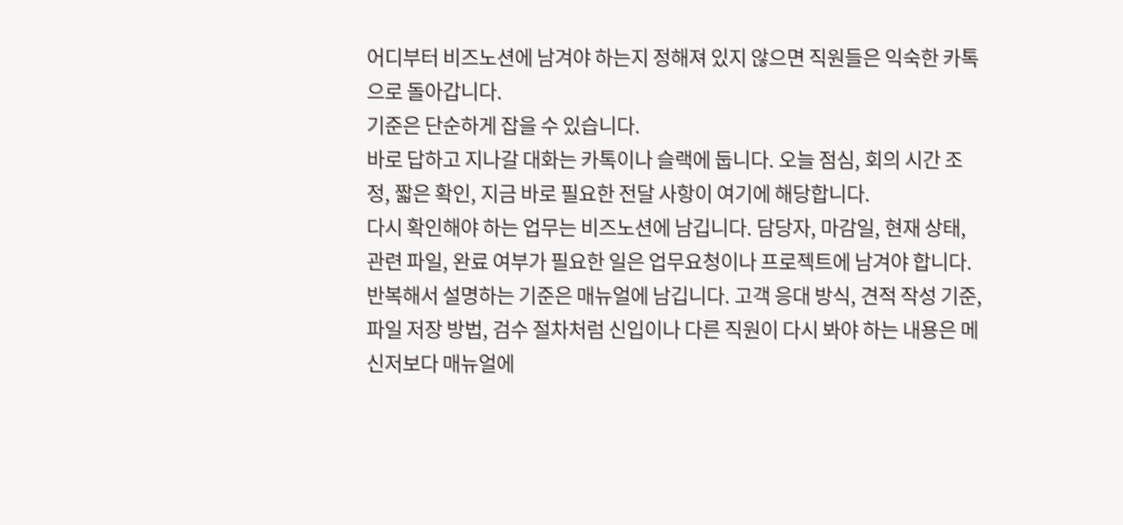어디부터 비즈노션에 남겨야 하는지 정해져 있지 않으면 직원들은 익숙한 카톡으로 돌아갑니다.
기준은 단순하게 잡을 수 있습니다.
바로 답하고 지나갈 대화는 카톡이나 슬랙에 둡니다. 오늘 점심, 회의 시간 조정, 짧은 확인, 지금 바로 필요한 전달 사항이 여기에 해당합니다.
다시 확인해야 하는 업무는 비즈노션에 남깁니다. 담당자, 마감일, 현재 상태, 관련 파일, 완료 여부가 필요한 일은 업무요청이나 프로젝트에 남겨야 합니다.
반복해서 설명하는 기준은 매뉴얼에 남깁니다. 고객 응대 방식, 견적 작성 기준, 파일 저장 방법, 검수 절차처럼 신입이나 다른 직원이 다시 봐야 하는 내용은 메신저보다 매뉴얼에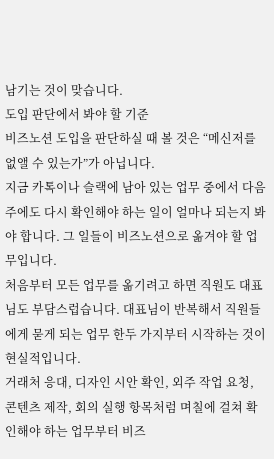남기는 것이 맞습니다.
도입 판단에서 봐야 할 기준
비즈노션 도입을 판단하실 때 볼 것은 “메신저를 없앨 수 있는가”가 아닙니다.
지금 카톡이나 슬랙에 남아 있는 업무 중에서 다음 주에도 다시 확인해야 하는 일이 얼마나 되는지 봐야 합니다. 그 일들이 비즈노션으로 옮겨야 할 업무입니다.
처음부터 모든 업무를 옮기려고 하면 직원도 대표님도 부담스럽습니다. 대표님이 반복해서 직원들에게 묻게 되는 업무 한두 가지부터 시작하는 것이 현실적입니다.
거래처 응대, 디자인 시안 확인, 외주 작업 요청, 콘텐츠 제작, 회의 실행 항목처럼 며칠에 걸쳐 확인해야 하는 업무부터 비즈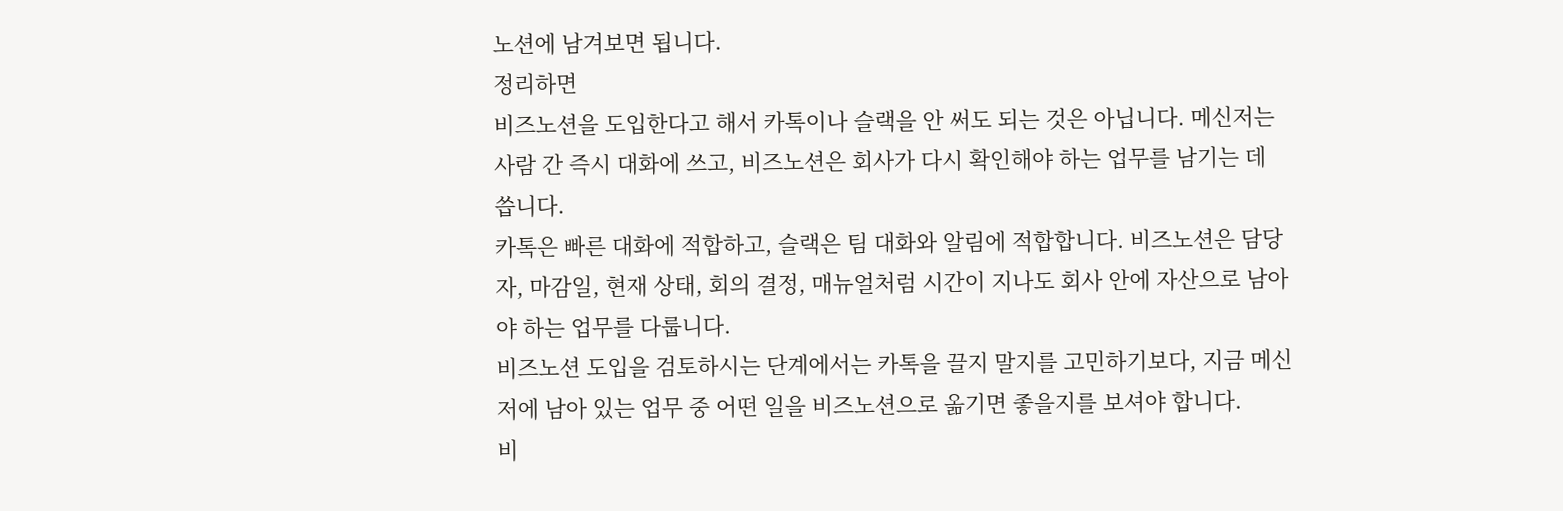노션에 남겨보면 됩니다.
정리하면
비즈노션을 도입한다고 해서 카톡이나 슬랙을 안 써도 되는 것은 아닙니다. 메신저는 사람 간 즉시 대화에 쓰고, 비즈노션은 회사가 다시 확인해야 하는 업무를 남기는 데 씁니다.
카톡은 빠른 대화에 적합하고, 슬랙은 팀 대화와 알림에 적합합니다. 비즈노션은 담당자, 마감일, 현재 상태, 회의 결정, 매뉴얼처럼 시간이 지나도 회사 안에 자산으로 남아야 하는 업무를 다룹니다.
비즈노션 도입을 검토하시는 단계에서는 카톡을 끌지 말지를 고민하기보다, 지금 메신저에 남아 있는 업무 중 어떤 일을 비즈노션으로 옮기면 좋을지를 보셔야 합니다.
비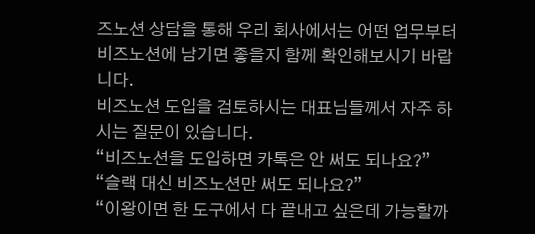즈노션 상담을 통해 우리 회사에서는 어떤 업무부터 비즈노션에 남기면 좋을지 함께 확인해보시기 바랍니다.
비즈노션 도입을 검토하시는 대표님들께서 자주 하시는 질문이 있습니다.
“비즈노션을 도입하면 카톡은 안 써도 되나요?”
“슬랙 대신 비즈노션만 써도 되나요?”
“이왕이면 한 도구에서 다 끝내고 싶은데 가능할까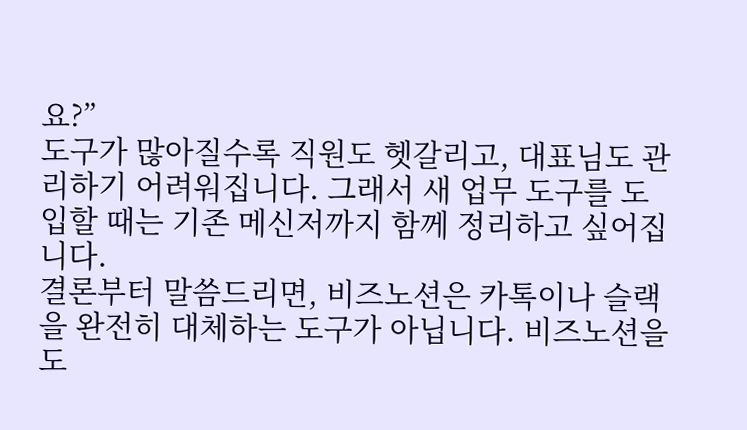요?”
도구가 많아질수록 직원도 헷갈리고, 대표님도 관리하기 어려워집니다. 그래서 새 업무 도구를 도입할 때는 기존 메신저까지 함께 정리하고 싶어집니다.
결론부터 말씀드리면, 비즈노션은 카톡이나 슬랙을 완전히 대체하는 도구가 아닙니다. 비즈노션을 도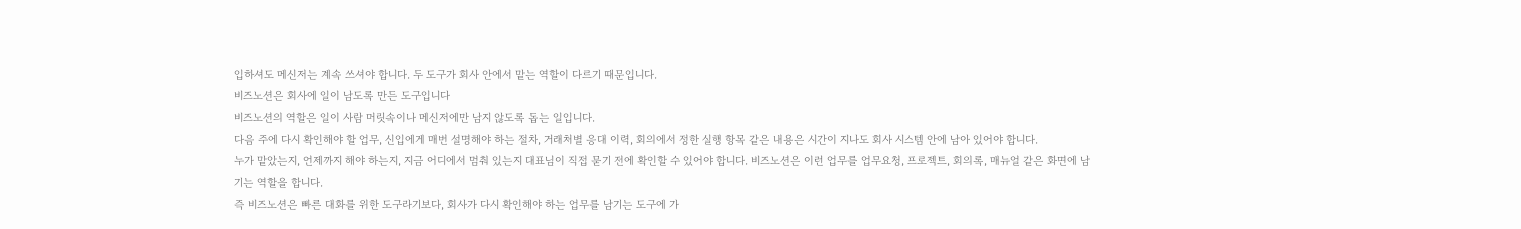입하셔도 메신저는 계속 쓰셔야 합니다. 두 도구가 회사 안에서 맡는 역할이 다르기 때문입니다.
비즈노션은 회사에 일이 남도록 만든 도구입니다
비즈노션의 역할은 일이 사람 머릿속이나 메신저에만 남지 않도록 돕는 일입니다.
다음 주에 다시 확인해야 할 업무, 신입에게 매번 설명해야 하는 절차, 거래처별 응대 이력, 회의에서 정한 실행 항목 같은 내용은 시간이 지나도 회사 시스템 안에 남아 있어야 합니다.
누가 맡았는지, 언제까지 해야 하는지, 지금 어디에서 멈춰 있는지 대표님이 직접 묻기 전에 확인할 수 있어야 합니다. 비즈노션은 이런 업무를 업무요청, 프로젝트, 회의록, 매뉴얼 같은 화면에 남기는 역할을 합니다.
즉 비즈노션은 빠른 대화를 위한 도구라기보다, 회사가 다시 확인해야 하는 업무를 남기는 도구에 가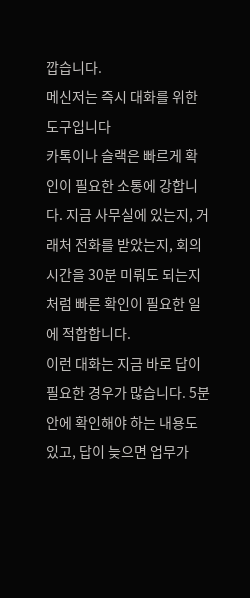깝습니다.
메신저는 즉시 대화를 위한 도구입니다
카톡이나 슬랙은 빠르게 확인이 필요한 소통에 강합니다. 지금 사무실에 있는지, 거래처 전화를 받았는지, 회의 시간을 30분 미뤄도 되는지처럼 빠른 확인이 필요한 일에 적합합니다.
이런 대화는 지금 바로 답이 필요한 경우가 많습니다. 5분 안에 확인해야 하는 내용도 있고, 답이 늦으면 업무가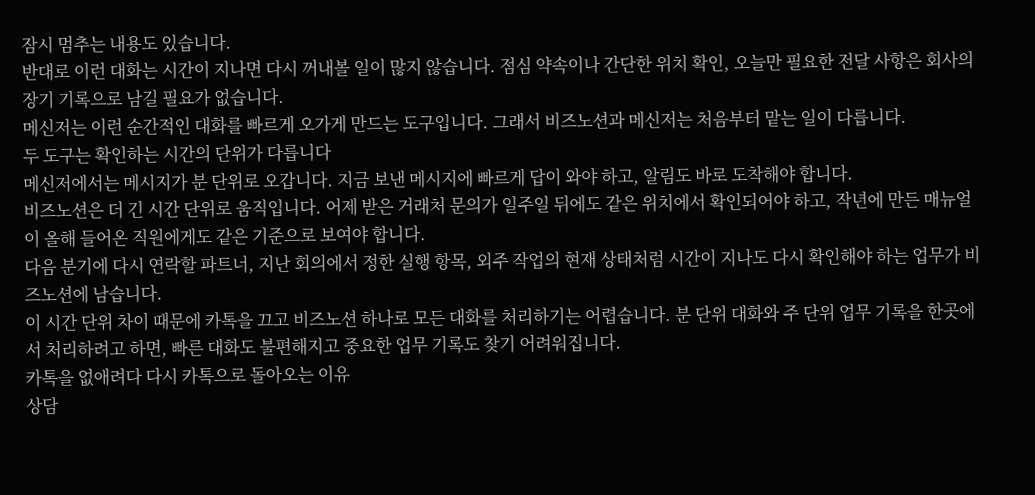잠시 멈추는 내용도 있습니다.
반대로 이런 대화는 시간이 지나면 다시 꺼내볼 일이 많지 않습니다. 점심 약속이나 간단한 위치 확인, 오늘만 필요한 전달 사항은 회사의 장기 기록으로 남길 필요가 없습니다.
메신저는 이런 순간적인 대화를 빠르게 오가게 만드는 도구입니다. 그래서 비즈노션과 메신저는 처음부터 맡는 일이 다릅니다.
두 도구는 확인하는 시간의 단위가 다릅니다
메신저에서는 메시지가 분 단위로 오갑니다. 지금 보낸 메시지에 빠르게 답이 와야 하고, 알림도 바로 도착해야 합니다.
비즈노션은 더 긴 시간 단위로 움직입니다. 어제 받은 거래처 문의가 일주일 뒤에도 같은 위치에서 확인되어야 하고, 작년에 만든 매뉴얼이 올해 들어온 직원에게도 같은 기준으로 보여야 합니다.
다음 분기에 다시 연락할 파트너, 지난 회의에서 정한 실행 항목, 외주 작업의 현재 상태처럼 시간이 지나도 다시 확인해야 하는 업무가 비즈노션에 남습니다.
이 시간 단위 차이 때문에 카톡을 끄고 비즈노션 하나로 모든 대화를 처리하기는 어렵습니다. 분 단위 대화와 주 단위 업무 기록을 한곳에서 처리하려고 하면, 빠른 대화도 불편해지고 중요한 업무 기록도 찾기 어려워집니다.
카톡을 없애려다 다시 카톡으로 돌아오는 이유
상담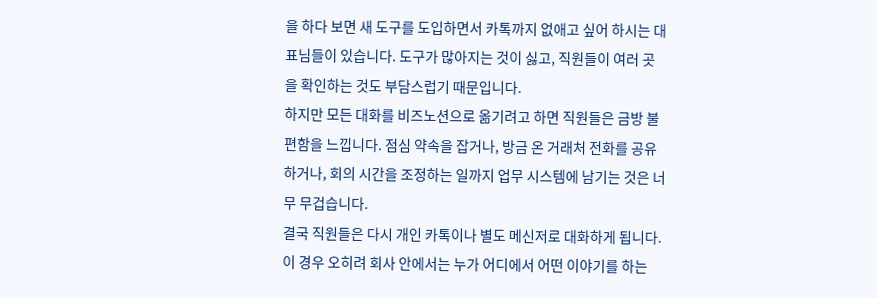을 하다 보면 새 도구를 도입하면서 카톡까지 없애고 싶어 하시는 대표님들이 있습니다. 도구가 많아지는 것이 싫고, 직원들이 여러 곳을 확인하는 것도 부담스럽기 때문입니다.
하지만 모든 대화를 비즈노션으로 옮기려고 하면 직원들은 금방 불편함을 느낍니다. 점심 약속을 잡거나, 방금 온 거래처 전화를 공유하거나, 회의 시간을 조정하는 일까지 업무 시스템에 남기는 것은 너무 무겁습니다.
결국 직원들은 다시 개인 카톡이나 별도 메신저로 대화하게 됩니다. 이 경우 오히려 회사 안에서는 누가 어디에서 어떤 이야기를 하는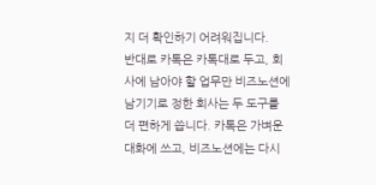지 더 확인하기 어려워집니다.
반대로 카톡은 카톡대로 두고, 회사에 남아야 할 업무만 비즈노션에 남기기로 정한 회사는 두 도구를 더 편하게 씁니다. 카톡은 가벼운 대화에 쓰고, 비즈노션에는 다시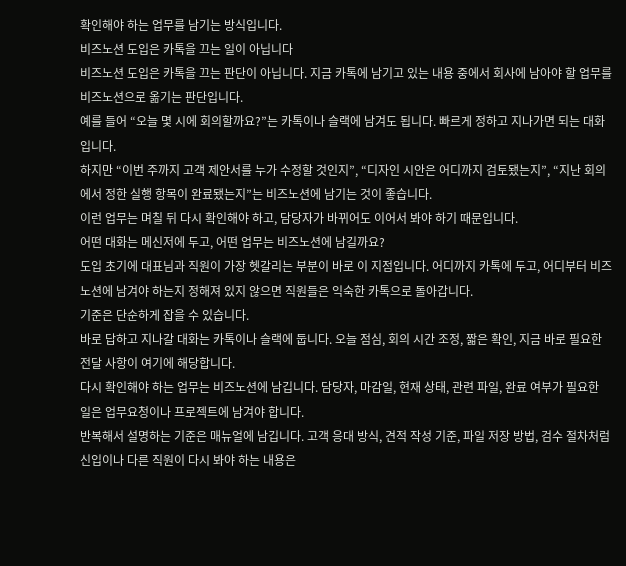확인해야 하는 업무를 남기는 방식입니다.
비즈노션 도입은 카톡을 끄는 일이 아닙니다
비즈노션 도입은 카톡을 끄는 판단이 아닙니다. 지금 카톡에 남기고 있는 내용 중에서 회사에 남아야 할 업무를 비즈노션으로 옮기는 판단입니다.
예를 들어 “오늘 몇 시에 회의할까요?”는 카톡이나 슬랙에 남겨도 됩니다. 빠르게 정하고 지나가면 되는 대화입니다.
하지만 “이번 주까지 고객 제안서를 누가 수정할 것인지”, “디자인 시안은 어디까지 검토됐는지”, “지난 회의에서 정한 실행 항목이 완료됐는지”는 비즈노션에 남기는 것이 좋습니다.
이런 업무는 며칠 뒤 다시 확인해야 하고, 담당자가 바뀌어도 이어서 봐야 하기 때문입니다.
어떤 대화는 메신저에 두고, 어떤 업무는 비즈노션에 남길까요?
도입 초기에 대표님과 직원이 가장 헷갈리는 부분이 바로 이 지점입니다. 어디까지 카톡에 두고, 어디부터 비즈노션에 남겨야 하는지 정해져 있지 않으면 직원들은 익숙한 카톡으로 돌아갑니다.
기준은 단순하게 잡을 수 있습니다.
바로 답하고 지나갈 대화는 카톡이나 슬랙에 둡니다. 오늘 점심, 회의 시간 조정, 짧은 확인, 지금 바로 필요한 전달 사항이 여기에 해당합니다.
다시 확인해야 하는 업무는 비즈노션에 남깁니다. 담당자, 마감일, 현재 상태, 관련 파일, 완료 여부가 필요한 일은 업무요청이나 프로젝트에 남겨야 합니다.
반복해서 설명하는 기준은 매뉴얼에 남깁니다. 고객 응대 방식, 견적 작성 기준, 파일 저장 방법, 검수 절차처럼 신입이나 다른 직원이 다시 봐야 하는 내용은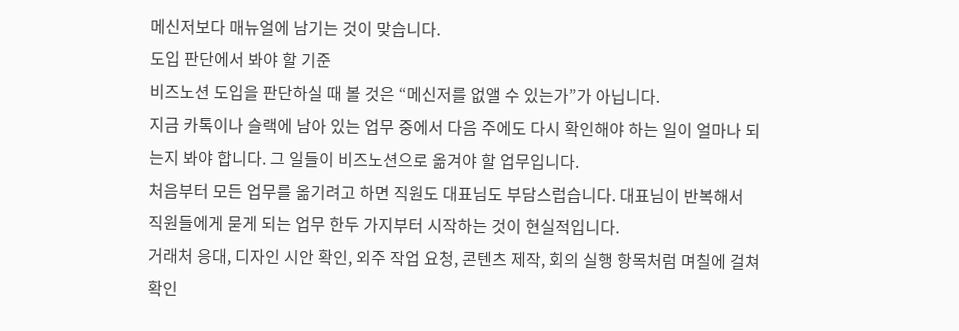메신저보다 매뉴얼에 남기는 것이 맞습니다.
도입 판단에서 봐야 할 기준
비즈노션 도입을 판단하실 때 볼 것은 “메신저를 없앨 수 있는가”가 아닙니다.
지금 카톡이나 슬랙에 남아 있는 업무 중에서 다음 주에도 다시 확인해야 하는 일이 얼마나 되는지 봐야 합니다. 그 일들이 비즈노션으로 옮겨야 할 업무입니다.
처음부터 모든 업무를 옮기려고 하면 직원도 대표님도 부담스럽습니다. 대표님이 반복해서 직원들에게 묻게 되는 업무 한두 가지부터 시작하는 것이 현실적입니다.
거래처 응대, 디자인 시안 확인, 외주 작업 요청, 콘텐츠 제작, 회의 실행 항목처럼 며칠에 걸쳐 확인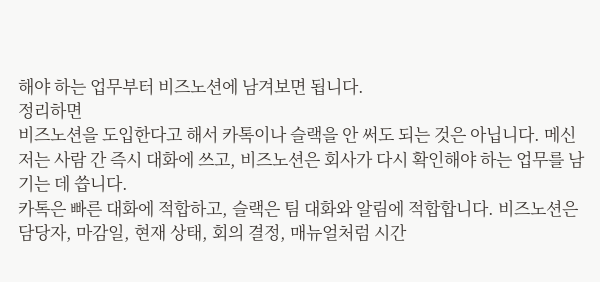해야 하는 업무부터 비즈노션에 남겨보면 됩니다.
정리하면
비즈노션을 도입한다고 해서 카톡이나 슬랙을 안 써도 되는 것은 아닙니다. 메신저는 사람 간 즉시 대화에 쓰고, 비즈노션은 회사가 다시 확인해야 하는 업무를 남기는 데 씁니다.
카톡은 빠른 대화에 적합하고, 슬랙은 팀 대화와 알림에 적합합니다. 비즈노션은 담당자, 마감일, 현재 상태, 회의 결정, 매뉴얼처럼 시간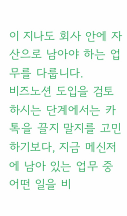이 지나도 회사 안에 자산으로 남아야 하는 업무를 다룹니다.
비즈노션 도입을 검토하시는 단계에서는 카톡을 끌지 말지를 고민하기보다, 지금 메신저에 남아 있는 업무 중 어떤 일을 비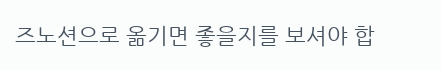즈노션으로 옮기면 좋을지를 보셔야 합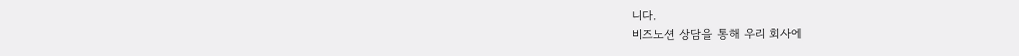니다.
비즈노션 상담을 통해 우리 회사에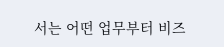서는 어떤 업무부터 비즈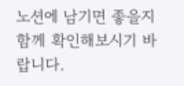노션에 남기면 좋을지 함께 확인해보시기 바랍니다.